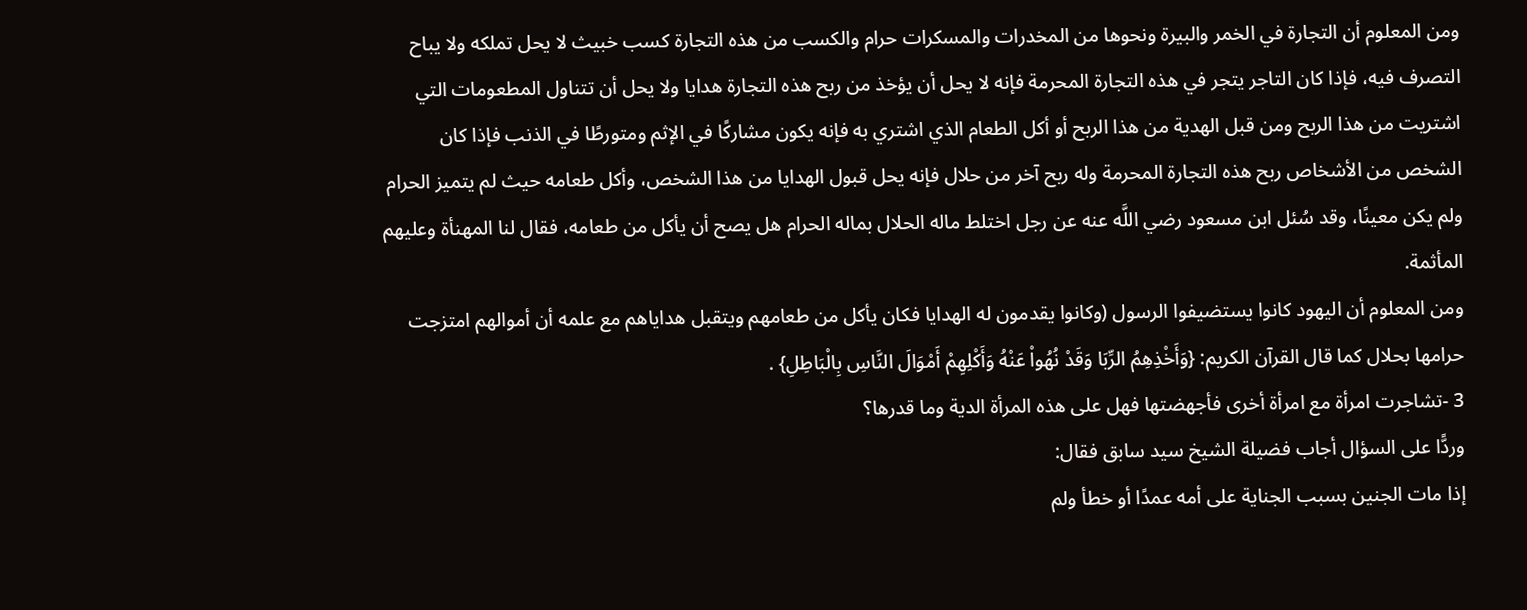ومن المعلوم أن التجارة في الخمر والبيرة ونحوها من المخدرات والمسكرات حرام والكسب من هذه التجارة كسب خبيث لا يحل تملكه ولا يباح التصرف فيه، فإذا كان التاجر يتجر في هذه التجارة المحرمة فإنه لا يحل أن يؤخذ من ربح هذه التجارة هدايا ولا يحل أن تتناول المطعومات التي اشتريت من هذا الربح ومن قبل الهدية من هذا الربح أو أكل الطعام الذي اشتري به فإنه يكون مشاركًا في الإثم ومتورطًا في الذنب فإذا كان الشخص من الأشخاص ربح هذه التجارة المحرمة وله ربح آخر من حلال فإنه يحل قبول الهدايا من هذا الشخص، وأكل طعامه حيث لم يتميز الحرام ولم يكن معينًا، وقد سُئل ابن مسعود رضي اللَّه عنه عن رجل اختلط ماله الحلال بماله الحرام هل يصح أن يأكل من طعامه، فقال لنا المهنأة وعليهم المأثمة.
ومن المعلوم أن اليهود كانوا يستضيفوا الرسول (وكانوا يقدمون له الهدايا فكان يأكل من طعامهم ويتقبل هداياهم مع علمه أن أموالهم امتزجت حرامها بحلال كما قال القرآن الكريم: {وَأَخْذِهِمُ الرِّبَا وَقَدْ نُهُواْ عَنْهُ وَأَكْلِهِمْ أَمْوَالَ النَّاسِ بِالْبَاطِلِ} .
3 -تشاجرت امرأة مع امرأة أخرى فأجهضتها فهل على هذه المرأة الدية وما قدرها؟
وردًّا على السؤال أجاب فضيلة الشيخ سيد سابق فقال:
إذا مات الجنين بسبب الجناية على أمه عمدًا أو خطأ ولم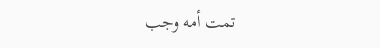تمت أمه وجب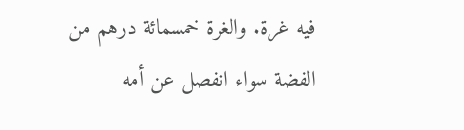فيه غرة. والغرة خمسمائة درهم من الفضة سواء انفصل عن أمه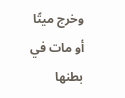وخرج ميتًا أو مات في بطنها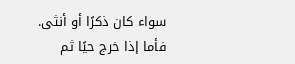سواء كان ذكرًا أو أنثى.
فأما إذا خرج حيًا ثم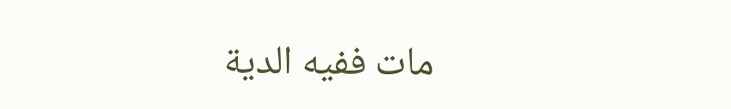مات ففيه الدية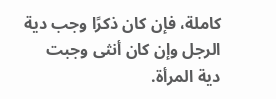كاملة، فإن كان ذكرًا وجب دية الرجل وإن كان أنثى وجبت دية المرأة.